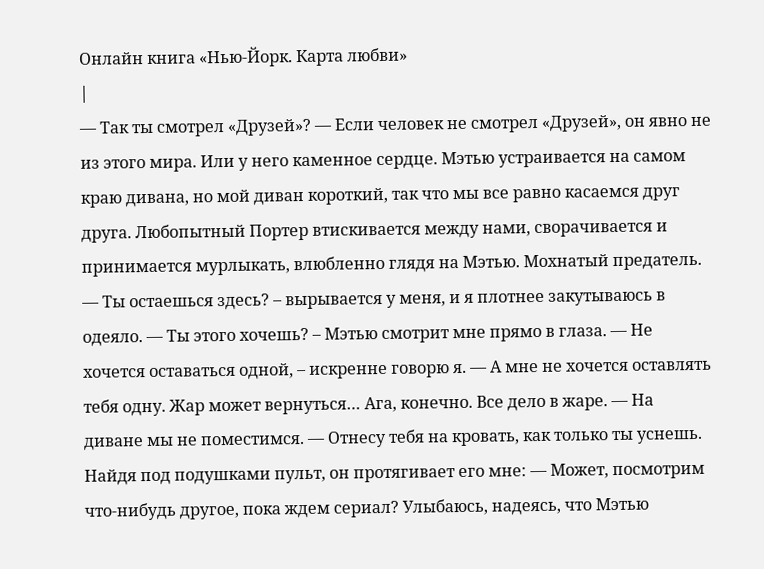Онлайн книга «Нью-Йорк. Карта любви»
|
— Так ты смотрел «Друзей»? — Если человек не смотрел «Друзей», он явно не из этого мира. Или у него каменное сердце. Мэтью устраивается на самом краю дивана, но мой диван короткий, так что мы все равно касаемся друг друга. Любопытный Портер втискивается между нами, сворачивается и принимается мурлыкать, влюбленно глядя на Мэтью. Мохнатый предатель. — Ты остаешься здесь? – вырывается у меня, и я плотнее закутываюсь в одеяло. — Ты этого хочешь? – Мэтью смотрит мне прямо в глаза. — Не хочется оставаться одной, – искренне говорю я. — А мне не хочется оставлять тебя одну. Жар может вернуться… Ага, конечно. Все дело в жаре. — На диване мы не поместимся. — Отнесу тебя на кровать, как только ты уснешь. Найдя под подушками пульт, он протягивает его мне: — Может, посмотрим что-нибудь другое, пока ждем сериал? Улыбаюсь, надеясь, что Мэтью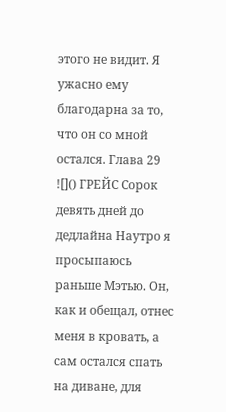этого не видит. Я ужасно ему благодарна за то, что он со мной остался. Глава 29 ![]() ГРЕЙС Сорок девять дней до дедлайна Наутро я просыпаюсь раньше Мэтью. Он, как и обещал, отнес меня в кровать, а сам остался спать на диване, для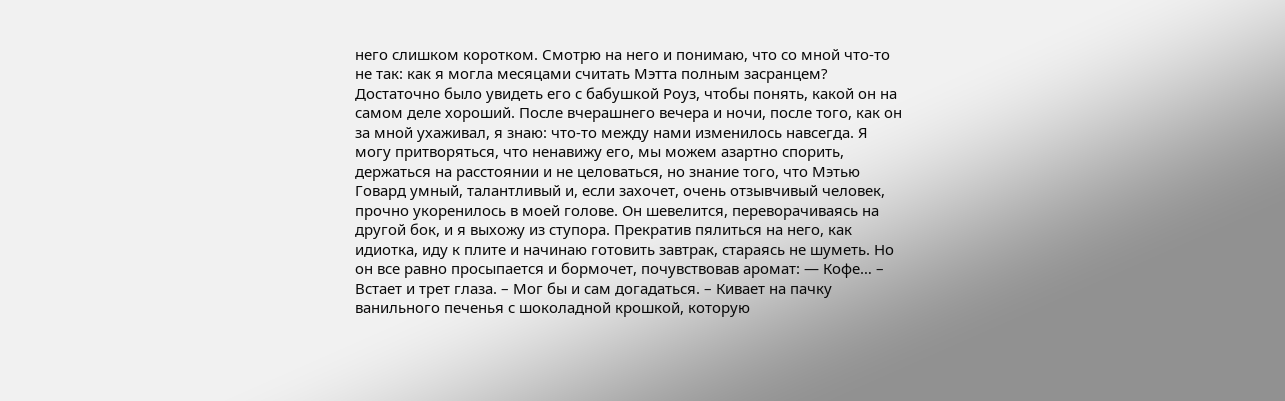него слишком коротком. Смотрю на него и понимаю, что со мной что-то не так: как я могла месяцами считать Мэтта полным засранцем? Достаточно было увидеть его с бабушкой Роуз, чтобы понять, какой он на самом деле хороший. После вчерашнего вечера и ночи, после того, как он за мной ухаживал, я знаю: что-то между нами изменилось навсегда. Я могу притворяться, что ненавижу его, мы можем азартно спорить, держаться на расстоянии и не целоваться, но знание того, что Мэтью Говард умный, талантливый и, если захочет, очень отзывчивый человек, прочно укоренилось в моей голове. Он шевелится, переворачиваясь на другой бок, и я выхожу из ступора. Прекратив пялиться на него, как идиотка, иду к плите и начинаю готовить завтрак, стараясь не шуметь. Но он все равно просыпается и бормочет, почувствовав аромат: — Кофе… – Встает и трет глаза. – Мог бы и сам догадаться. – Кивает на пачку ванильного печенья с шоколадной крошкой, которую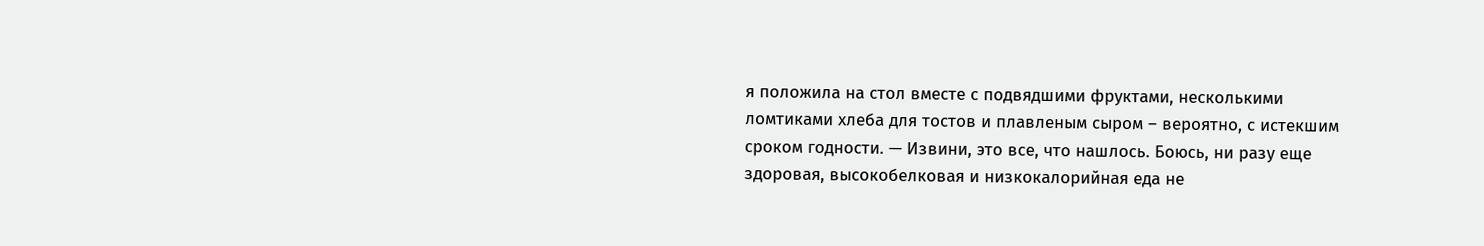я положила на стол вместе с подвядшими фруктами, несколькими ломтиками хлеба для тостов и плавленым сыром – вероятно, с истекшим сроком годности. — Извини, это все, что нашлось. Боюсь, ни разу еще здоровая, высокобелковая и низкокалорийная еда не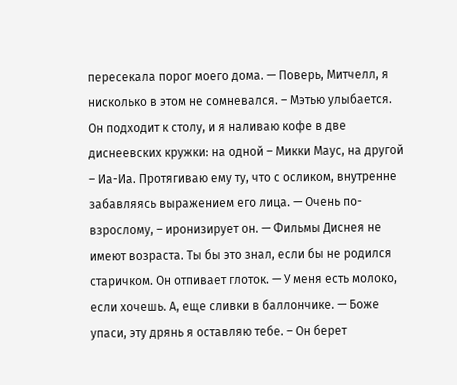пересекала порог моего дома. — Поверь, Митчелл, я нисколько в этом не сомневался. – Мэтью улыбается. Он подходит к столу, и я наливаю кофе в две диснеевских кружки: на одной – Микки Маус, на другой – Иа-Иа. Протягиваю ему ту, что с осликом, внутренне забавляясь выражением его лица. — Очень по-взрослому, – иронизирует он. — Фильмы Диснея не имеют возраста. Ты бы это знал, если бы не родился старичком. Он отпивает глоток. — У меня есть молоко, если хочешь. А, еще сливки в баллончике. — Боже упаси, эту дрянь я оставляю тебе. – Он берет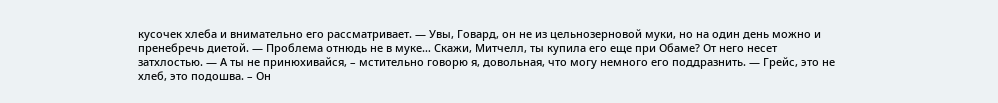кусочек хлеба и внимательно его рассматривает. — Увы, Говард, он не из цельнозерновой муки, но на один день можно и пренебречь диетой. — Проблема отнюдь не в муке… Скажи, Митчелл, ты купила его еще при Обаме? От него несет затхлостью. — А ты не принюхивайся, – мстительно говорю я, довольная, что могу немного его поддразнить. — Грейс, это не хлеб, это подошва. – Он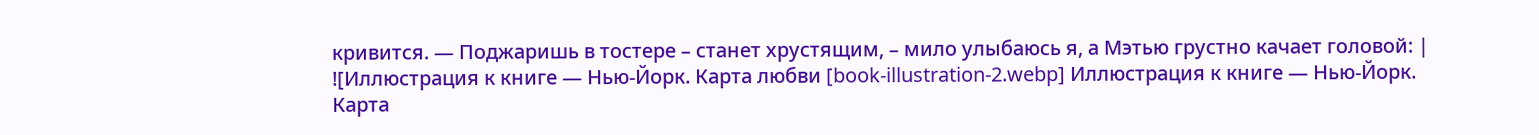кривится. — Поджаришь в тостере – станет хрустящим, – мило улыбаюсь я, а Мэтью грустно качает головой: |
![Иллюстрация к книге — Нью-Йорк. Карта любви [book-illustration-2.webp] Иллюстрация к книге — Нью-Йорк. Карта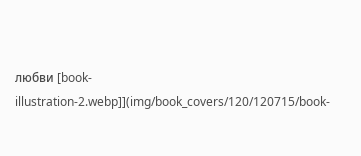любви [book-illustration-2.webp]](img/book_covers/120/120715/book-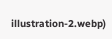illustration-2.webp)